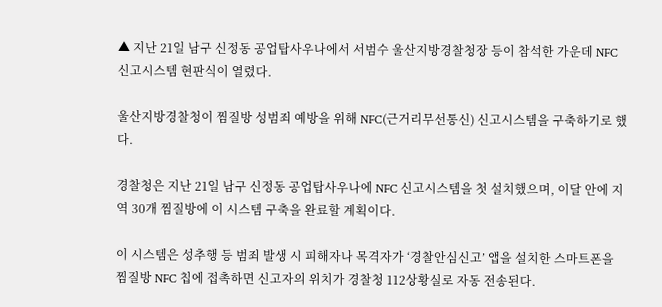▲ 지난 21일 남구 신정동 공업탑사우나에서 서범수 울산지방경찰청장 등이 참석한 가운데 NFC 신고시스템 현판식이 열렸다.

울산지방경찰청이 찜질방 성범죄 예방을 위해 NFC(근거리무선통신) 신고시스템을 구축하기로 했다.

경찰청은 지난 21일 남구 신정동 공업탑사우나에 NFC 신고시스템을 첫 설치했으며, 이달 안에 지역 30개 찜질방에 이 시스템 구축을 완료할 계획이다.

이 시스템은 성추행 등 범죄 발생 시 피해자나 목격자가 ‘경찰안심신고’ 앱을 설치한 스마트폰을 찜질방 NFC 칩에 접촉하면 신고자의 위치가 경찰청 112상황실로 자동 전송된다.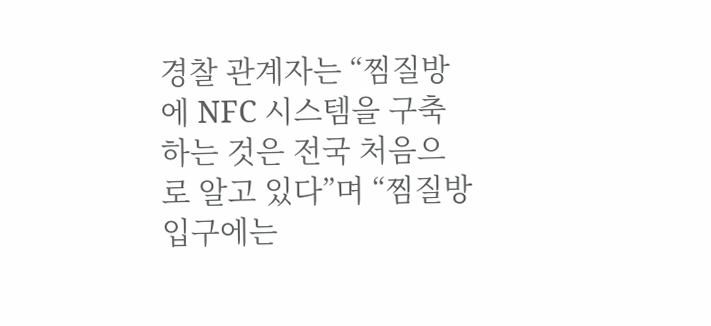경찰 관계자는 “찜질방에 NFC 시스템을 구축하는 것은 전국 처음으로 알고 있다”며 “찜질방 입구에는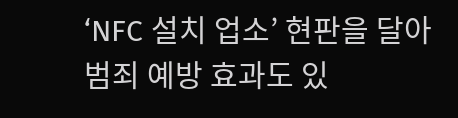‘NFC 설치 업소’ 현판을 달아 범죄 예방 효과도 있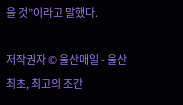을 것”이라고 말했다.

저작권자 © 울산매일 - 울산최초, 최고의 조간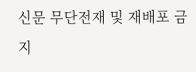신문 무단전재 및 재배포 금지